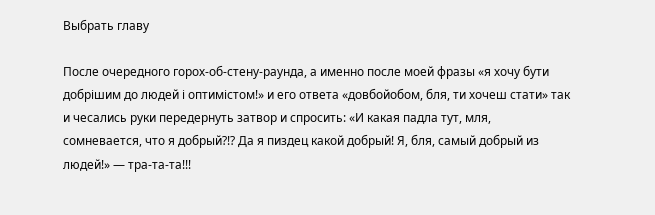Выбрать главу

После очередного горох-об-стену-раунда, а именно после моей фразы «я хочу бути добрішим до людей і оптимістом!» и его ответа «довбойобом, бля, ти хочеш стати» так и чесались руки передернуть затвор и спросить: «И какая падла тут, мля, сомневается, что я добрый?!? Да я пиздец какой добрый! Я, бля, самый добрый из людей!» — тра-та-та!!!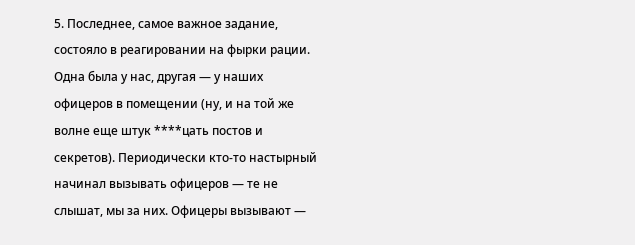5. Последнее, самое важное задание, состояло в реагировании на фырки рации. Одна была у нас, другая — у наших офицеров в помещении (ну, и на той же волне еще штук ****цать постов и секретов). Периодически кто-то настырный начинал вызывать офицеров — те не слышат, мы за них. Офицеры вызывают —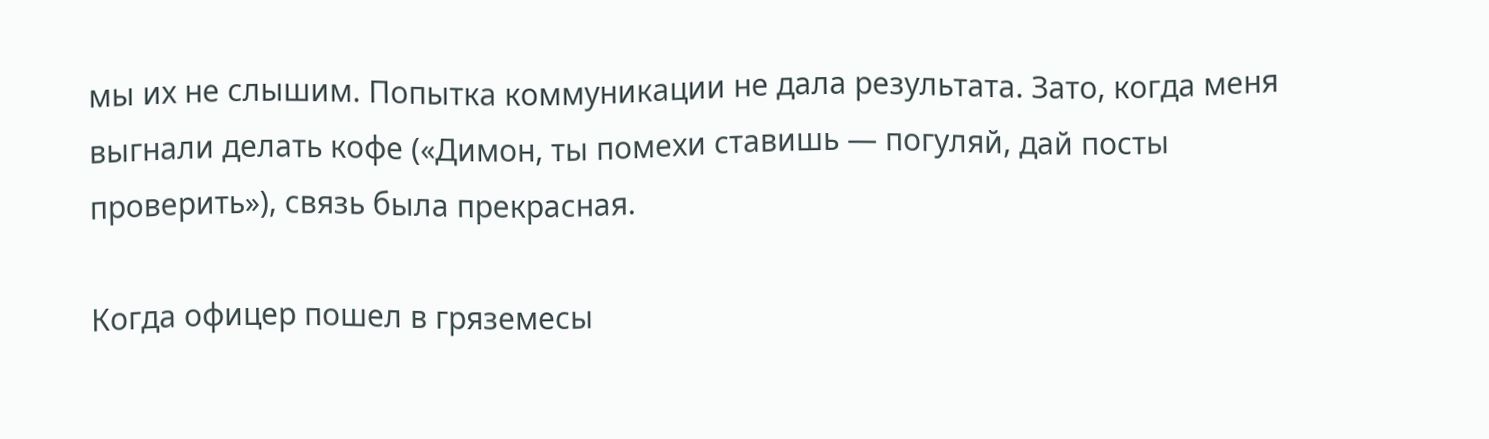мы их не слышим. Попытка коммуникации не дала результата. Зато, когда меня выгнали делать кофе («Димон, ты помехи ставишь — погуляй, дай посты проверить»), связь была прекрасная.

Когда офицер пошел в гряземесы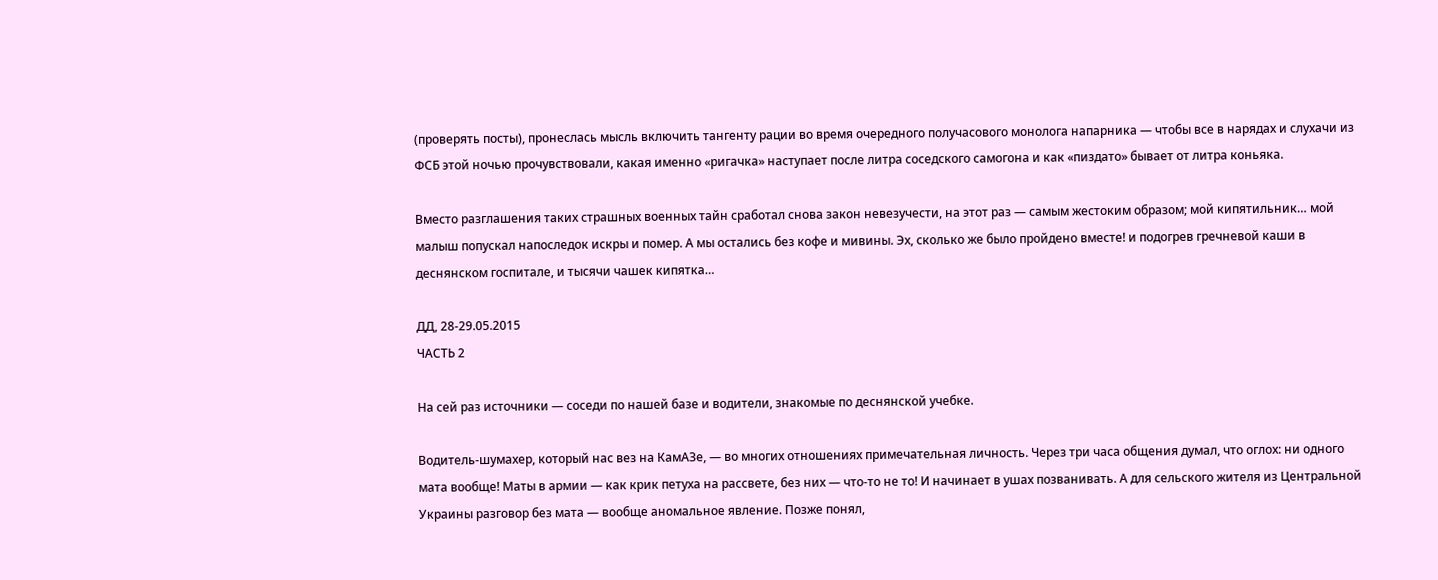(проверять посты), пронеслась мысль включить тангенту рации во время очередного получасового монолога напарника — чтобы все в нарядах и слухачи из ФСБ этой ночью прочувствовали, какая именно «ригачка» наступает после литра соседского самогона и как «пиздато» бывает от литра коньяка.

Вместо разглашения таких страшных военных тайн сработал снова закон невезучести, на этот раз — самым жестоким образом; мой кипятильник… мой малыш попускал напоследок искры и помер. А мы остались без кофе и мивины. Эх, сколько же было пройдено вместе! и подогрев гречневой каши в деснянском госпитале, и тысячи чашек кипятка…

ДД, 28-29.05.2015
ЧАСТЬ 2

На сей раз источники — соседи по нашей базе и водители, знакомые по деснянской учебке.

Водитель-шумахер, который нас вез на КамАЗе, — во многих отношениях примечательная личность. Через три часа общения думал, что оглох: ни одного мата вообще! Маты в армии — как крик петуха на рассвете, без них — что-то не то! И начинает в ушах позванивать. А для сельского жителя из Центральной Украины разговор без мата — вообще аномальное явление. Позже понял,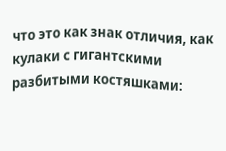что это как знак отличия, как кулаки с гигантскими разбитыми костяшками: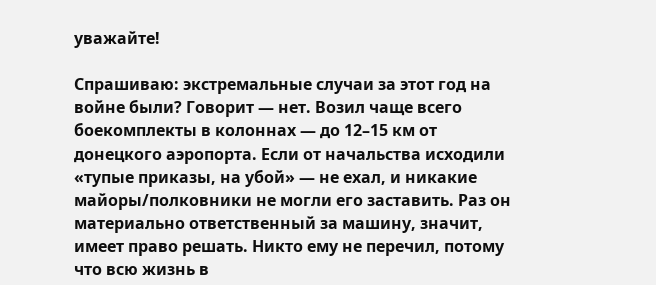уважайте!

Спрашиваю: экстремальные случаи за этот год на войне были? Говорит — нет. Возил чаще всего боекомплекты в колоннах — до 12–15 км от донецкого аэропорта. Если от начальства исходили «тупые приказы, на убой» — не ехал, и никакие майоры/полковники не могли его заставить. Раз он материально ответственный за машину, значит, имеет право решать. Никто ему не перечил, потому что всю жизнь в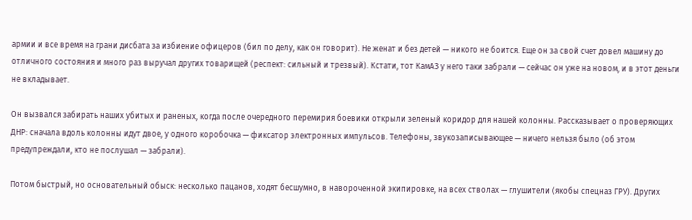армии и все время на грани дисбата за избиение офицеров (бил по делу, как он говорит). Не женат и без детей — никого не боится. Еще он за свой счет довел машину до отличного состояния и много раз выручал других товарищей (респект: сильный и трезвый). Кстати, тот КамАЗ у него таки забрали — сейчас он уже на новом, и в этот деньги не вкладывает.

Он вызвался забирать наших убитых и раненых, когда после очередного перемирия боевики открыли зеленый коридор для нашей колонны. Рассказывает о проверяющих ДНР: сначала вдоль колонны идут двое, у одного коробочка — фиксатор электронных импульсов. Телефоны, звукозаписывающее — ничего нельзя было (об этом предупреждали, кто не послушал — забрали).

Потом быстрый, но основательный обыск: несколько пацанов, ходят бесшумно, в навороченной экипировке, на всех стволах — глушители (якобы спецназ ГРУ). Других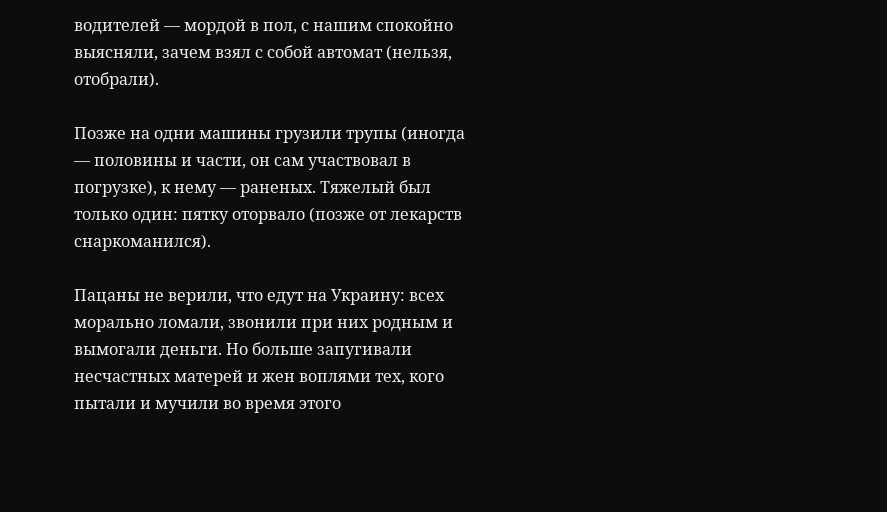водителей — мордой в пол, с нашим спокойно выясняли, зачем взял с собой автомат (нельзя, отобрали).

Позже на одни машины грузили трупы (иногда — половины и части, он сам участвовал в погрузке), к нему — раненых. Тяжелый был только один: пятку оторвало (позже от лекарств снаркоманился).

Пацаны не верили, что едут на Украину: всех морально ломали, звонили при них родным и вымогали деньги. Но больше запугивали несчастных матерей и жен воплями тех, кого пытали и мучили во время этого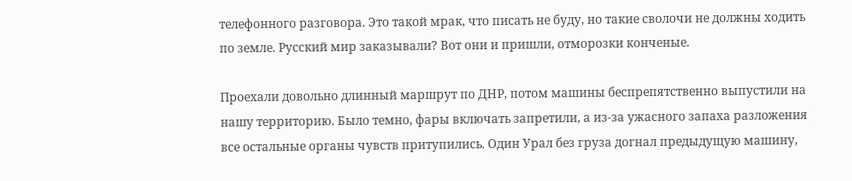телефонного разговора. Это такой мрак, что писать не буду, но такие сволочи не должны ходить по земле. Русский мир заказывали? Вот они и пришли, отморозки конченые.

Проехали довольно длинный маршрут по ДНР, потом машины беспрепятственно выпустили на нашу территорию. Было темно, фары включать запретили, а из-за ужасного запаха разложения все остальные органы чувств притупились. Один Урал без груза догнал предыдущую машину,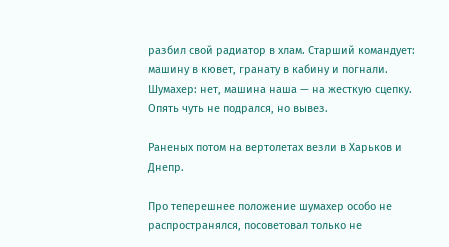разбил свой радиатор в хлам. Старший командует: машину в кювет, гранату в кабину и погнали. Шумахер: нет, машина наша — на жесткую сцепку. Опять чуть не подрался, но вывез.

Раненых потом на вертолетах везли в Харьков и Днепр.

Про теперешнее положение шумахер особо не распространялся, посоветовал только не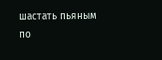шастать пьяным по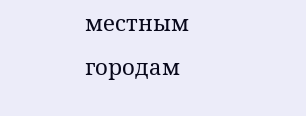местным городам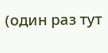(один раз тут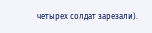четырех солдат зарезали).